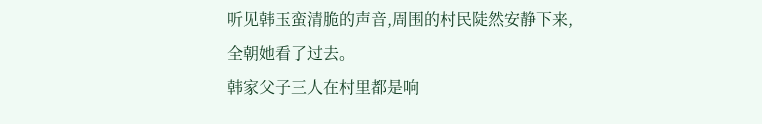听见韩玉蛮清脆的声音,周围的村民陡然安静下来,全朝她看了过去。
韩家父子三人在村里都是响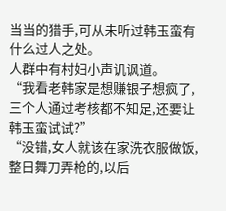当当的猎手,可从未听过韩玉蛮有什么过人之处。
人群中有村妇小声讥讽道。
“我看老韩家是想赚银子想疯了,三个人通过考核都不知足,还要让韩玉蛮试试?”
“没错,女人就该在家洗衣服做饭,整日舞刀弄枪的,以后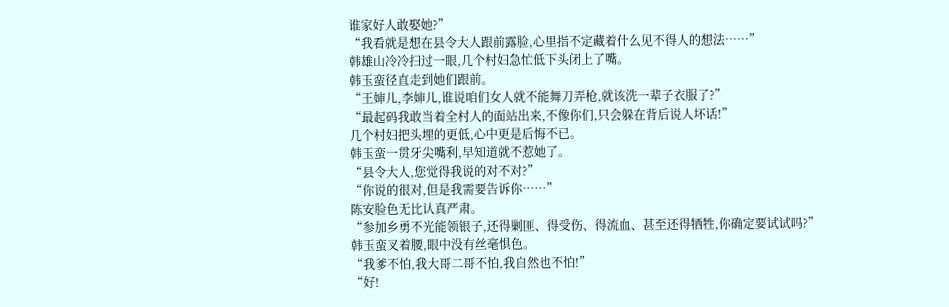谁家好人敢娶她?”
“我看就是想在县令大人跟前露脸,心里指不定藏着什么见不得人的想法……”
韩雄山冷冷扫过一眼,几个村妇急忙低下头闭上了嘴。
韩玉蛮径直走到她们跟前。
“王婶儿,李婶儿,谁说咱们女人就不能舞刀弄枪,就该洗一辈子衣服了?”
“最起码我敢当着全村人的面站出来,不像你们,只会躲在背后说人坏话!”
几个村妇把头埋的更低,心中更是后悔不已。
韩玉蛮一贯牙尖嘴利,早知道就不惹她了。
“县令大人,您觉得我说的对不对?”
“你说的很对,但是我需要告诉你……”
陈安脸色无比认真严肃。
“参加乡勇不光能领银子,还得剿匪、得受伤、得流血、甚至还得牺牲,你确定要试试吗?”
韩玉蛮叉着腰,眼中没有丝毫惧色。
“我爹不怕,我大哥二哥不怕,我自然也不怕!”
“好!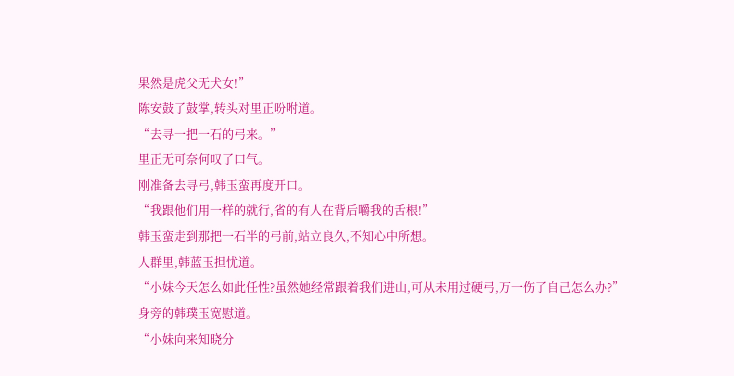果然是虎父无犬女!”
陈安鼓了鼓掌,转头对里正吩咐道。
“去寻一把一石的弓来。”
里正无可奈何叹了口气。
刚准备去寻弓,韩玉蛮再度开口。
“我跟他们用一样的就行,省的有人在背后嚼我的舌根!”
韩玉蛮走到那把一石半的弓前,站立良久,不知心中所想。
人群里,韩蓝玉担忧道。
“小妹今天怎么如此任性?虽然她经常跟着我们进山,可从未用过硬弓,万一伤了自己怎么办?”
身旁的韩璞玉宽慰道。
“小妹向来知晓分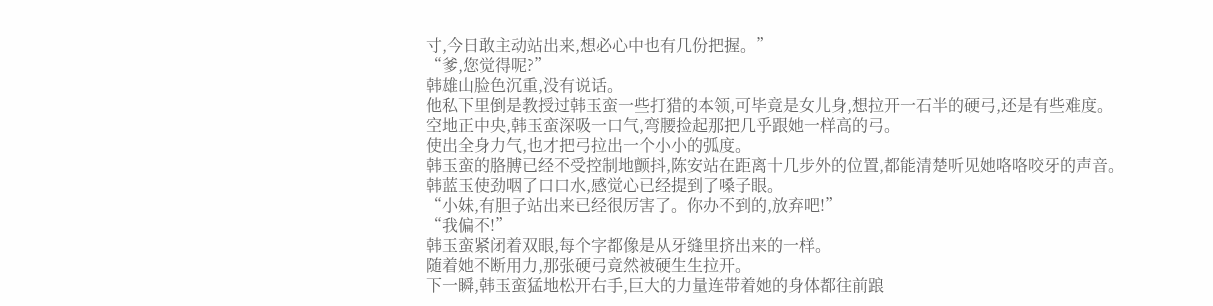寸,今日敢主动站出来,想必心中也有几份把握。”
“爹,您觉得呢?”
韩雄山脸色沉重,没有说话。
他私下里倒是教授过韩玉蛮一些打猎的本领,可毕竟是女儿身,想拉开一石半的硬弓,还是有些难度。
空地正中央,韩玉蛮深吸一口气,弯腰捡起那把几乎跟她一样高的弓。
使出全身力气,也才把弓拉出一个小小的弧度。
韩玉蛮的胳膊已经不受控制地颤抖,陈安站在距离十几步外的位置,都能清楚听见她咯咯咬牙的声音。
韩蓝玉使劲咽了口口水,感觉心已经提到了嗓子眼。
“小妹,有胆子站出来已经很厉害了。你办不到的,放弃吧!”
“我偏不!”
韩玉蛮紧闭着双眼,每个字都像是从牙缝里挤出来的一样。
随着她不断用力,那张硬弓竟然被硬生生拉开。
下一瞬,韩玉蛮猛地松开右手,巨大的力量连带着她的身体都往前踉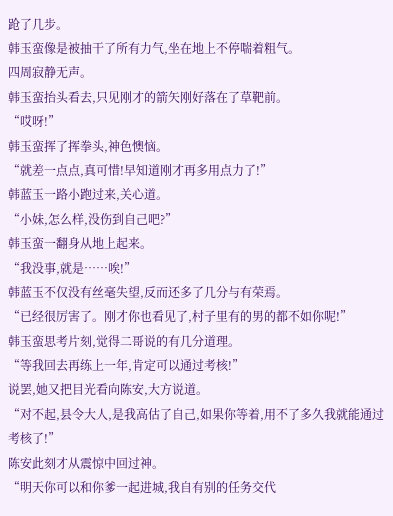跄了几步。
韩玉蛮像是被抽干了所有力气,坐在地上不停喘着粗气。
四周寂静无声。
韩玉蛮抬头看去,只见刚才的箭矢刚好落在了草靶前。
“哎呀!”
韩玉蛮挥了挥拳头,神色懊恼。
“就差一点点,真可惜!早知道刚才再多用点力了!”
韩蓝玉一路小跑过来,关心道。
“小妹,怎么样,没伤到自己吧?”
韩玉蛮一翻身从地上起来。
“我没事,就是……唉!”
韩蓝玉不仅没有丝毫失望,反而还多了几分与有荣焉。
“已经很厉害了。刚才你也看见了,村子里有的男的都不如你呢!”
韩玉蛮思考片刻,觉得二哥说的有几分道理。
“等我回去再练上一年,肯定可以通过考核!”
说罢,她又把目光看向陈安,大方说道。
“对不起,县令大人,是我高估了自己,如果你等着,用不了多久我就能通过考核了!”
陈安此刻才从震惊中回过神。
“明天你可以和你爹一起进城,我自有别的任务交代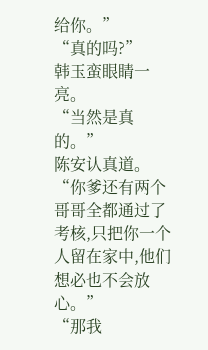给你。”
“真的吗?”
韩玉蛮眼睛一亮。
“当然是真的。”
陈安认真道。
“你爹还有两个哥哥全都通过了考核,只把你一个人留在家中,他们想必也不会放心。”
“那我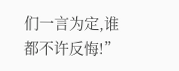们一言为定,谁都不许反悔!”